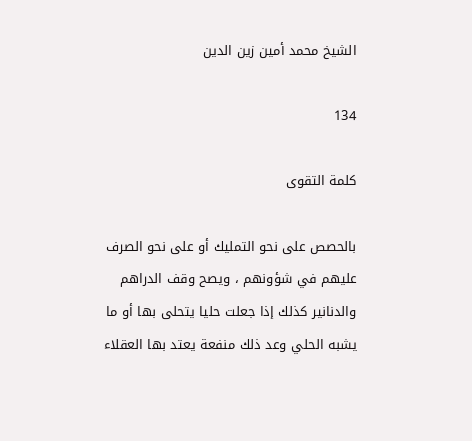الشيخ محمد أمين زين الدين

134

كلمة التقوى

بالحصص على نحو التمليك أو على نحو الصرف عليهم في شؤونهم ، ويصح وقف الدراهم والدنانير كذلك إذا جعلت حليا يتحلى بها أو ما يشبه الحلي وعد ذلك منفعة يعتد بها العقلاء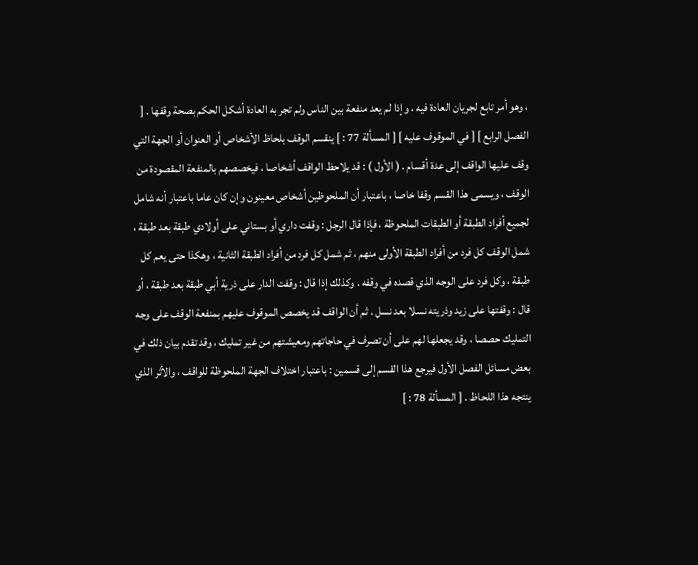، وهو أمر تابع لجريان العادة فيه ، وإذا لم يعد منفعة بين الناس ولم تجر به العادة أشكل الحكم بصحة وقفها . [ الفصل الرابع ] [ في الموقوف عليه ] [ المسألة 77 : ] ينقسم الوقف بلحاظ الأشخاص أو العنوان أو الجهة التي وقف عليها الواقف إلى عدة أقسام . ( الأول ) : قد يلاحظ الواقف أشخاصا ، فيخصصهم بالمنفعة المقصودة من الوقف ، ويسمى هذا القسم وقفا خاصا ، باعتبار أن الملحوظين أشخاص معينون وإن كان عاما باعتبار أنه شامل لجميع أفراد الطبقة أو الطبقات الملحوظة ، فإذا قال الرجل : وقفت داري أو بستاني على أولادي طبقة بعد طبقة ، شمل الوقف كل فرد من أفراد الطبقة الأولى منهم ، ثم شمل كل فرد من أفراد الطبقة الثانية ، وهكذا حتى يعم كل طبقة ، وكل فرد على الوجه الذي قصده في وقفه . وكذلك إذا قال : وقفت الدار على ذرية أبي طبقة بعد طبقة ، أو قال : وقفتها على زيد وذريته نسلا بعد نسل . ثم أن الواقف قد يخصص الموقوف عليهم بمنفعة الوقف على وجه التمليك حصصا ، وقد يجعلها لهم على أن تصرف في حاجاتهم ومعيشتهم من غير تمليك ، وقد تقدم بيان ذلك في بعض مسائل الفصل الأول فيرجع هذا القسم إلى قسمين : باعتبار اختلاف الجهة الملحوظة للواقف ، والأثر الذي ينتجه هذا اللحاظ . [ المسألة 78 : ]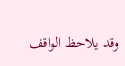وقد يلاحظ الواقف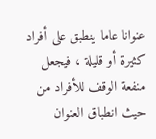عنوانا عاما ينطبق على أفراد كثيرة أو قليلة ، فيجعل منفعة الوقف للأفراد من حيث انطباق العنوان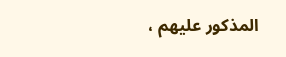المذكور عليهم ،